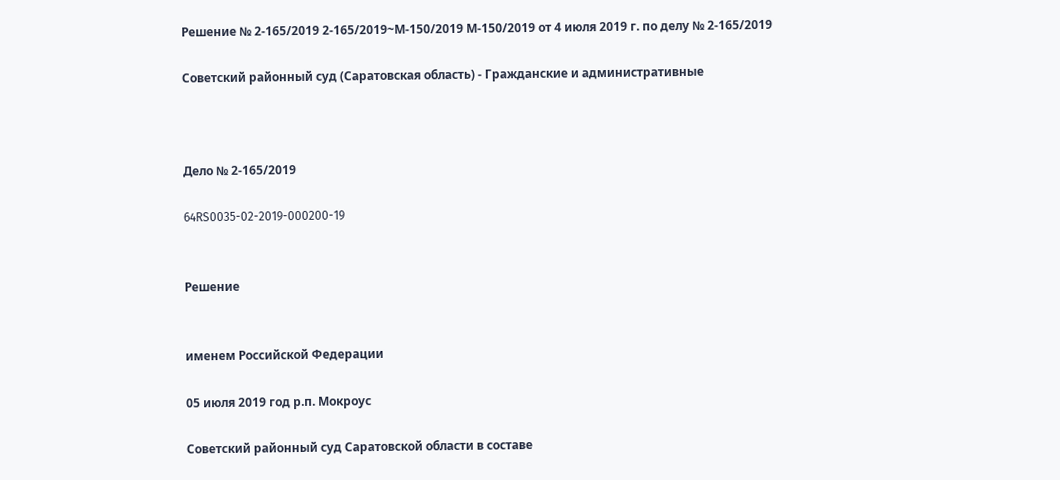Решение № 2-165/2019 2-165/2019~М-150/2019 М-150/2019 от 4 июля 2019 г. по делу № 2-165/2019

Советский районный суд (Саратовская область) - Гражданские и административные



Дело № 2-165/2019

64RS0035-02-2019-000200-19


Решение


именем Российской Федерации

05 июля 2019 год р.п. Мокроус

Советский районный суд Саратовской области в составе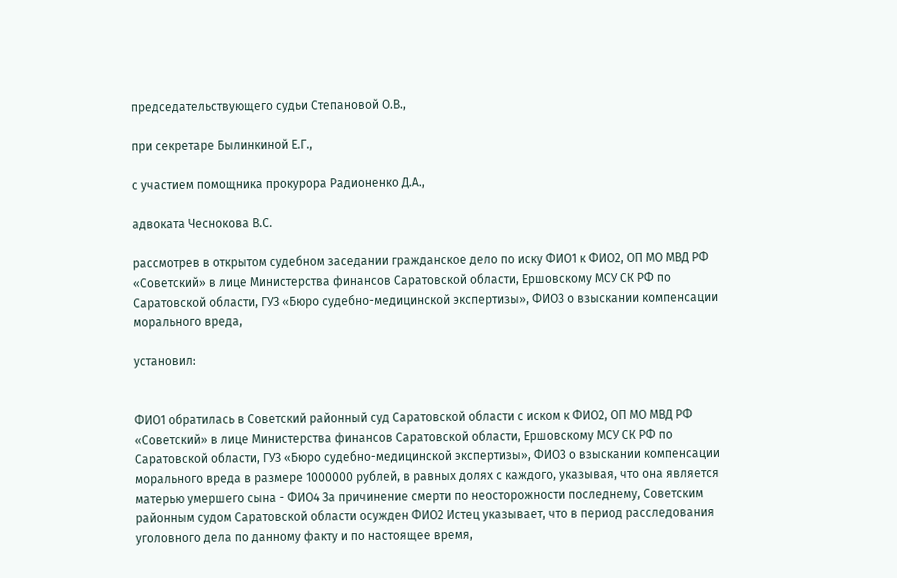председательствующего судьи Степановой О.В.,

при секретаре Былинкиной Е.Г.,

с участием помощника прокурора Радионенко Д.А.,

адвоката Чеснокова В.С.

рассмотрев в открытом судебном заседании гражданское дело по иску ФИО1 к ФИО2, ОП МО МВД РФ «Советский» в лице Министерства финансов Саратовской области, Ершовскому МСУ СК РФ по Саратовской области, ГУЗ «Бюро судебно-медицинской экспертизы», ФИО3 о взыскании компенсации морального вреда,

установил:


ФИО1 обратилась в Советский районный суд Саратовской области с иском к ФИО2, ОП МО МВД РФ «Советский» в лице Министерства финансов Саратовской области, Ершовскому МСУ СК РФ по Саратовской области, ГУЗ «Бюро судебно-медицинской экспертизы», ФИО3 о взыскании компенсации морального вреда в размере 1000000 рублей, в равных долях с каждого, указывая, что она является матерью умершего сына - ФИО4 За причинение смерти по неосторожности последнему, Советским районным судом Саратовской области осужден ФИО2 Истец указывает, что в период расследования уголовного дела по данному факту и по настоящее время,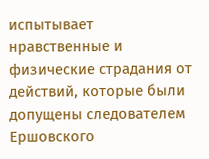испытывает нравственные и физические страдания от действий, которые были допущены следователем Ершовского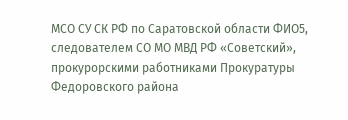МСО СУ СК РФ по Саратовской области ФИО5, следователем СО МО МВД РФ «Советский», прокурорскими работниками Прокуратуры Федоровского района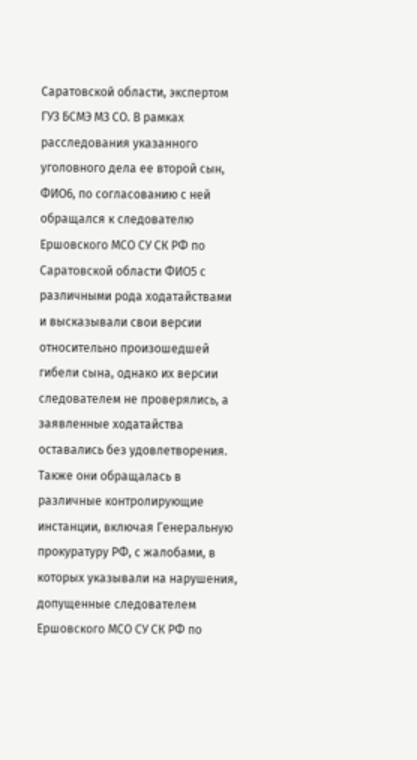Саратовской области, экспертом ГУЗ БСМЭ МЗ СО. В рамках расследования указанного уголовного дела ее второй сын, ФИО6, по согласованию с ней обращался к следователю Ершовского МСО СУ СК РФ по Саратовской области ФИО5 с различными рода ходатайствами и высказывали свои версии относительно произошедшей гибели сына, однако их версии следователем не проверялись, а заявленные ходатайства оставались без удовлетворения. Также они обращалась в различные контролирующие инстанции, включая Генеральную прокуратуру РФ, с жалобами, в которых указывали на нарушения, допущенные следователем Ершовского МСО СУ СК РФ по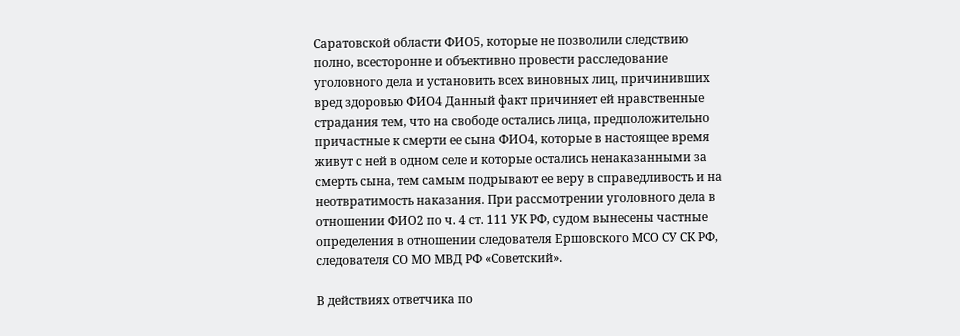Саратовской области ФИО5, которые не позволили следствию полно, всесторонне и объективно провести расследование уголовного дела и установить всех виновных лиц, причинивших вред здоровью ФИО4 Данный факт причиняет ей нравственные страдания тем, что на свободе остались лица, предположительно причастные к смерти ее сына ФИО4, которые в настоящее время живут с ней в одном селе и которые остались ненаказанными за смерть сына, тем самым подрывают ее веру в справедливость и на неотвратимость наказания. При рассмотрении уголовного дела в отношении ФИО2 по ч. 4 ст. 111 УК РФ, судом вынесены частные определения в отношении следователя Ершовского МСО СУ СК РФ, следователя СО МО МВД РФ «Советский».

В действиях ответчика по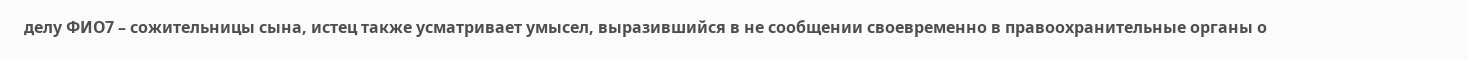делу ФИО7 – сожительницы сына, истец также усматривает умысел, выразившийся в не сообщении своевременно в правоохранительные органы о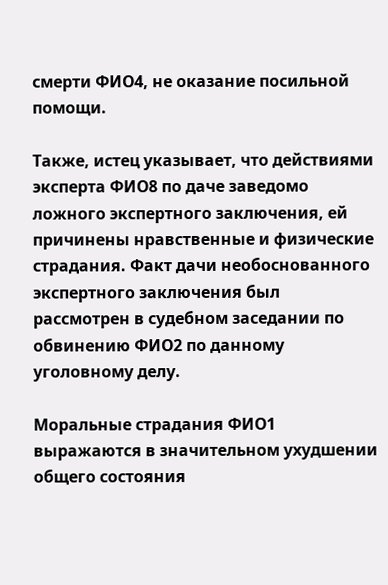смерти ФИО4, не оказание посильной помощи.

Также, истец указывает, что действиями эксперта ФИО8 по даче заведомо ложного экспертного заключения, ей причинены нравственные и физические страдания. Факт дачи необоснованного экспертного заключения был рассмотрен в судебном заседании по обвинению ФИО2 по данному уголовному делу.

Моральные страдания ФИО1 выражаются в значительном ухудшении общего состояния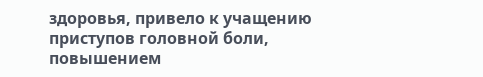здоровья, привело к учащению приступов головной боли, повышением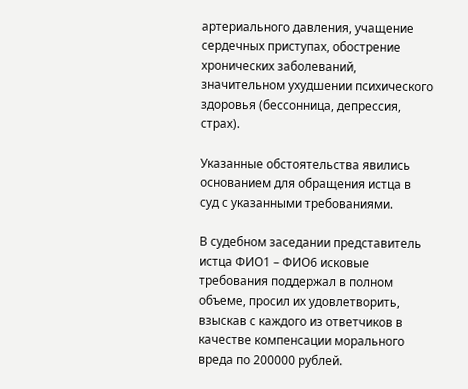артериального давления, учащение сердечных приступах, обострение хронических заболеваний, значительном ухудшении психического здоровья (бессонница, депрессия, страх).

Указанные обстоятельства явились основанием для обращения истца в суд с указанными требованиями.

В судебном заседании представитель истца ФИО1 – ФИО6 исковые требования поддержал в полном объеме, просил их удовлетворить, взыскав с каждого из ответчиков в качестве компенсации морального вреда по 200000 рублей.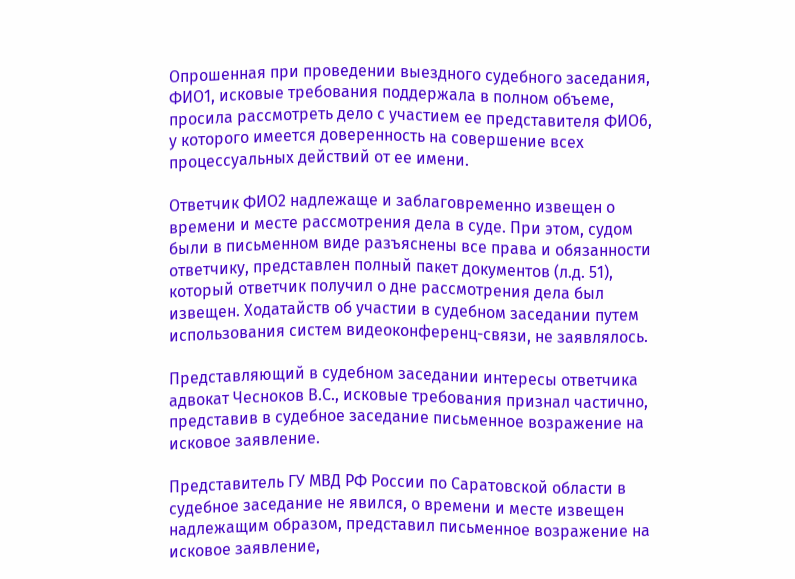Опрошенная при проведении выездного судебного заседания, ФИО1, исковые требования поддержала в полном объеме, просила рассмотреть дело с участием ее представителя ФИО6, у которого имеется доверенность на совершение всех процессуальных действий от ее имени.

Ответчик ФИО2 надлежаще и заблаговременно извещен о времени и месте рассмотрения дела в суде. При этом, судом были в письменном виде разъяснены все права и обязанности ответчику, представлен полный пакет документов (л.д. 51), который ответчик получил о дне рассмотрения дела был извещен. Ходатайств об участии в судебном заседании путем использования систем видеоконференц-связи, не заявлялось.

Представляющий в судебном заседании интересы ответчика адвокат Чесноков В.С., исковые требования признал частично, представив в судебное заседание письменное возражение на исковое заявление.

Представитель ГУ МВД РФ России по Саратовской области в судебное заседание не явился, о времени и месте извещен надлежащим образом, представил письменное возражение на исковое заявление,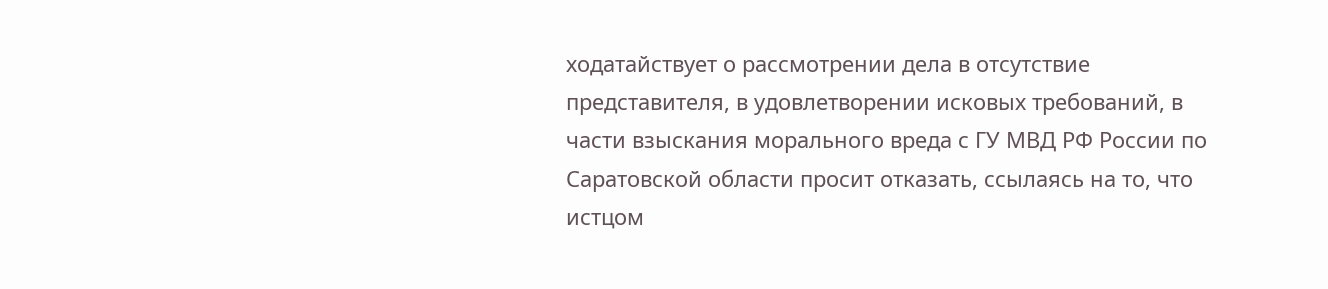ходатайствует о рассмотрении дела в отсутствие представителя, в удовлетворении исковых требований, в части взыскания морального вреда с ГУ МВД РФ России по Саратовской области просит отказать, ссылаясь на то, что истцом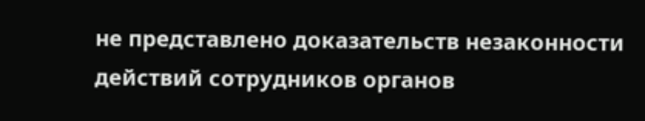не представлено доказательств незаконности действий сотрудников органов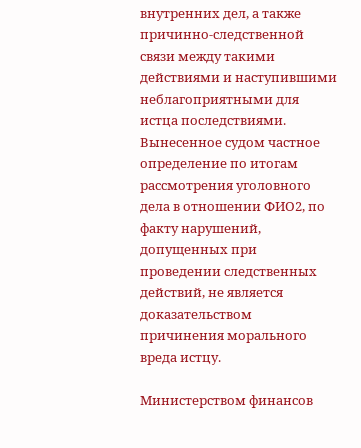внутренних дел, а также причинно-следственной связи между такими действиями и наступившими неблагоприятными для истца последствиями. Вынесенное судом частное определение по итогам рассмотрения уголовного дела в отношении ФИО2, по факту нарушений, допущенных при проведении следственных действий, не является доказательством причинения морального вреда истцу.

Министерством финансов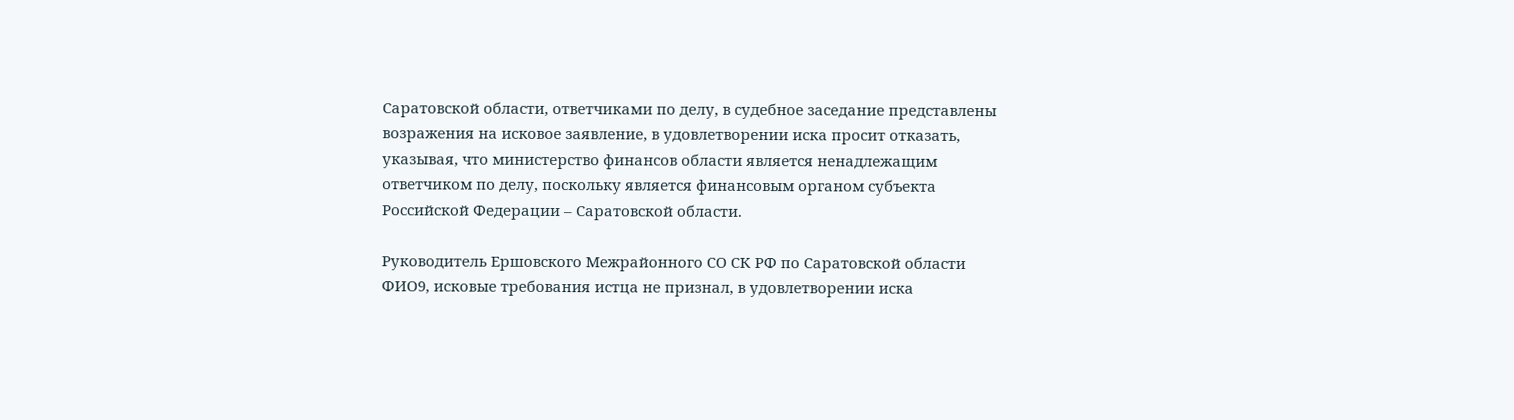Саратовской области, ответчиками по делу, в судебное заседание представлены возражения на исковое заявление, в удовлетворении иска просит отказать, указывая, что министерство финансов области является ненадлежащим ответчиком по делу, поскольку является финансовым органом субъекта Российской Федерации – Саратовской области.

Руководитель Ершовского Межрайонного СО СК РФ по Саратовской области ФИО9, исковые требования истца не признал, в удовлетворении иска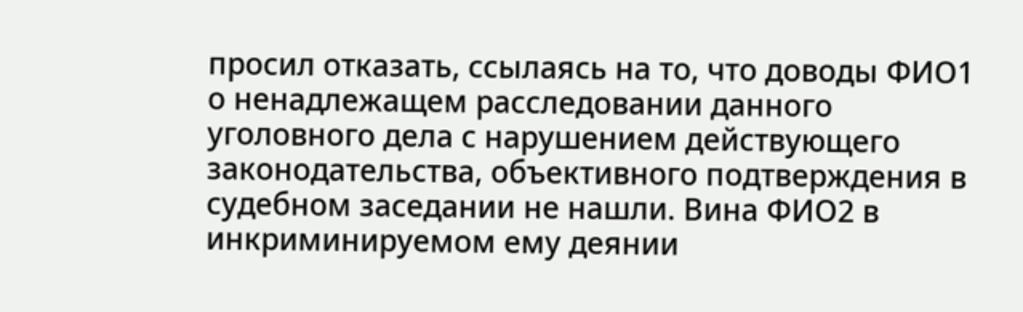просил отказать, ссылаясь на то, что доводы ФИО1 о ненадлежащем расследовании данного уголовного дела с нарушением действующего законодательства, объективного подтверждения в судебном заседании не нашли. Вина ФИО2 в инкриминируемом ему деянии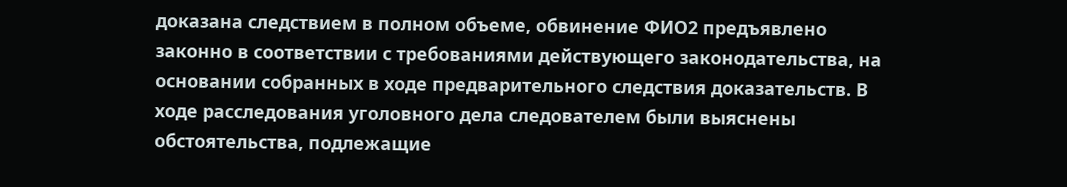доказана следствием в полном объеме, обвинение ФИО2 предъявлено законно в соответствии с требованиями действующего законодательства, на основании собранных в ходе предварительного следствия доказательств. В ходе расследования уголовного дела следователем были выяснены обстоятельства, подлежащие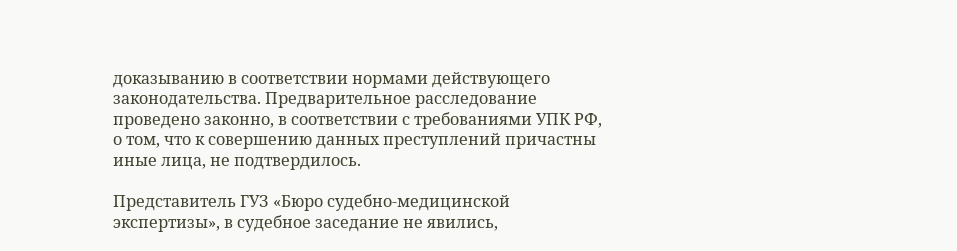доказыванию в соответствии нормами действующего законодательства. Предварительное расследование проведено законно, в соответствии с требованиями УПК РФ, о том, что к совершению данных преступлений причастны иные лица, не подтвердилось.

Представитель ГУЗ «Бюро судебно-медицинской экспертизы», в судебное заседание не явились,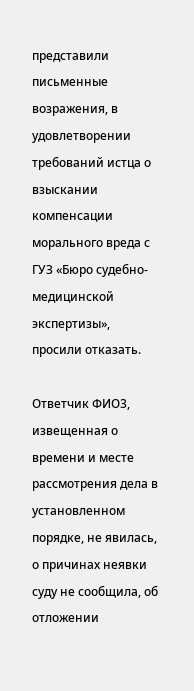представили письменные возражения, в удовлетворении требований истца о взыскании компенсации морального вреда с ГУЗ «Бюро судебно-медицинской экспертизы», просили отказать.

Ответчик ФИО3, извещенная о времени и месте рассмотрения дела в установленном порядке, не явилась, о причинах неявки суду не сообщила, об отложении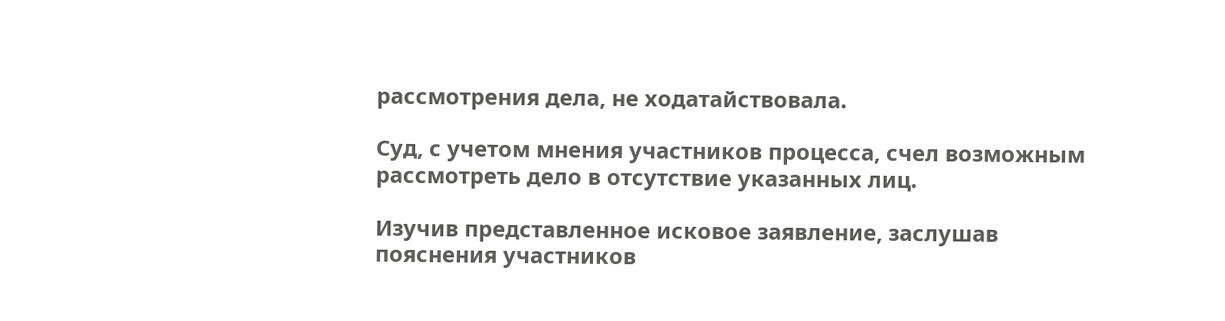рассмотрения дела, не ходатайствовала.

Суд, с учетом мнения участников процесса, счел возможным рассмотреть дело в отсутствие указанных лиц.

Изучив представленное исковое заявление, заслушав пояснения участников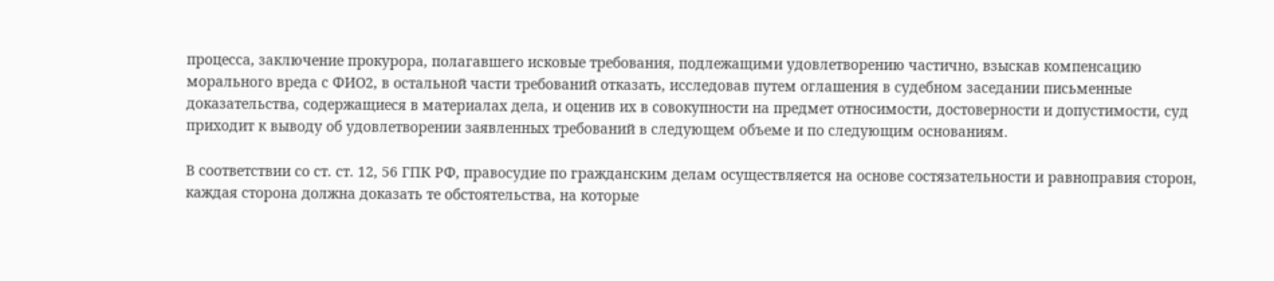процесса, заключение прокурора, полагавшего исковые требования, подлежащими удовлетворению частично, взыскав компенсацию морального вреда с ФИО2, в остальной части требований отказать, исследовав путем оглашения в судебном заседании письменные доказательства, содержащиеся в материалах дела, и оценив их в совокупности на предмет относимости, достоверности и допустимости, суд приходит к выводу об удовлетворении заявленных требований в следующем объеме и по следующим основаниям.

В соответствии со ст. ст. 12, 56 ГПК РФ, правосудие по гражданским делам осуществляется на основе состязательности и равноправия сторон, каждая сторона должна доказать те обстоятельства, на которые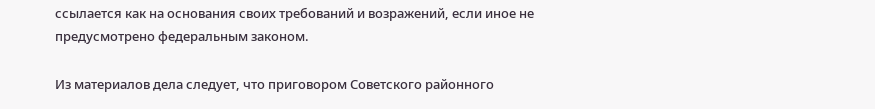ссылается как на основания своих требований и возражений, если иное не предусмотрено федеральным законом.

Из материалов дела следует, что приговором Советского районного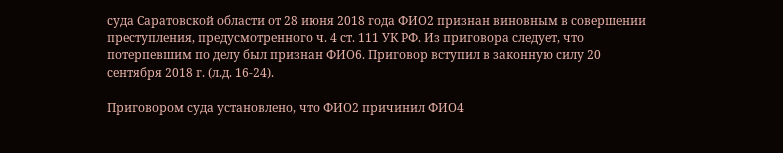суда Саратовской области от 28 июня 2018 года ФИО2 признан виновным в совершении преступления, предусмотренного ч. 4 ст. 111 УК РФ. Из приговора следует, что потерпевшим по делу был признан ФИО6. Приговор вступил в законную силу 20 сентября 2018 г. (л.д. 16-24).

Приговором суда установлено, что ФИО2 причинил ФИО4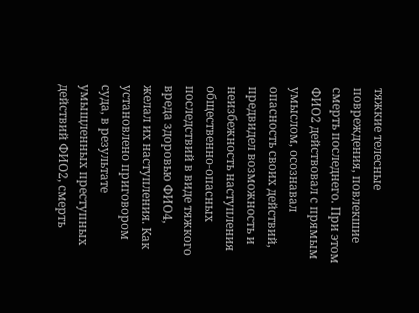тяжкие телесные повреждения, повлекшие смерть последнего. При этом ФИО2 действовал с прямым умыслом, осознавал опасность своих действий, предвидел возможность и неизбежность наступления общественно-опасных последствий в виде тяжкого вреда здоровью ФИО4, желал их наступления. Как установлено приговором суда, в результате умыщленных преступных действий ФИО2, смерть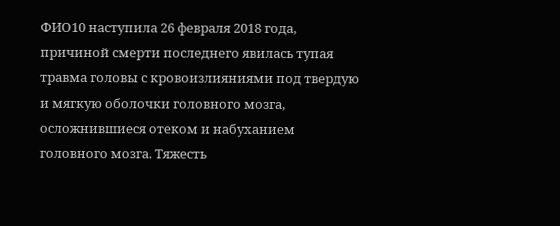ФИО10 наступила 26 февраля 2018 года, причиной смерти последнего явилась тупая травма головы с кровоизлияниями под твердую и мягкую оболочки головного мозга, осложнившиеся отеком и набуханием головного мозга. Тяжесть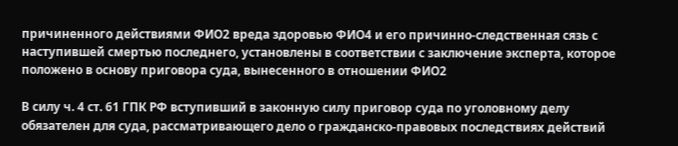причиненного действиями ФИО2 вреда здоровью ФИО4 и его причинно-следственная сязь с наступившей смертью последнего, установлены в соответствии с заключение эксперта, которое положено в основу приговора суда, вынесенного в отношении ФИО2

В силу ч. 4 ст. 61 ГПК РФ вступивший в законную силу приговор суда по уголовному делу обязателен для суда, рассматривающего дело о гражданско-правовых последствиях действий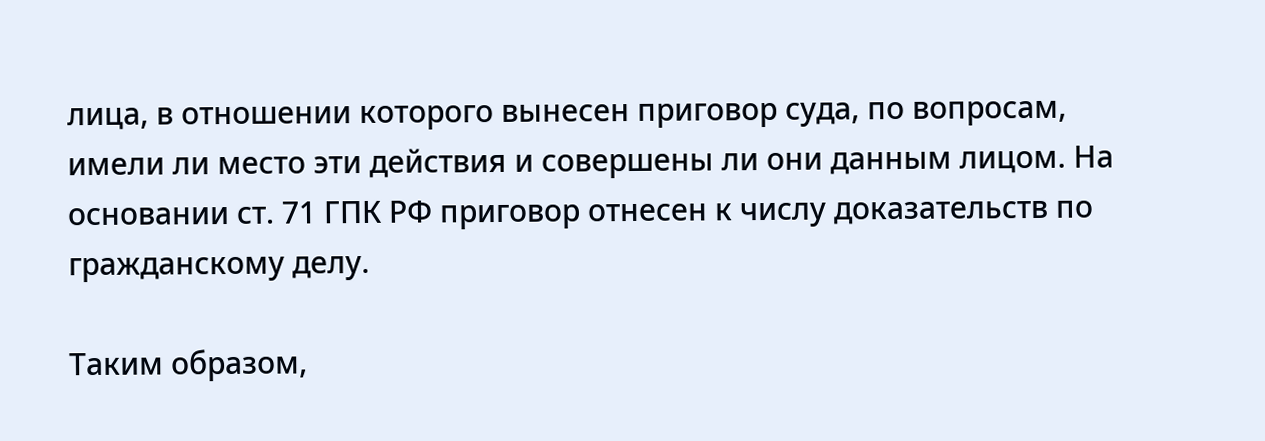лица, в отношении которого вынесен приговор суда, по вопросам, имели ли место эти действия и совершены ли они данным лицом. На основании ст. 71 ГПК РФ приговор отнесен к числу доказательств по гражданскому делу.

Таким образом,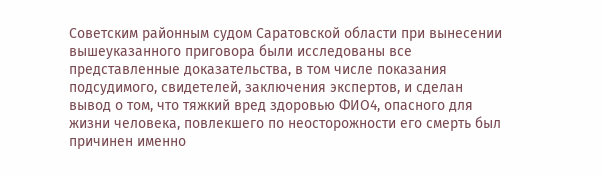Советским районным судом Саратовской области при вынесении вышеуказанного приговора были исследованы все представленные доказательства, в том числе показания подсудимого, свидетелей, заключения экспертов, и сделан вывод о том, что тяжкий вред здоровью ФИО4, опасного для жизни человека, повлекшего по неосторожности его смерть был причинен именно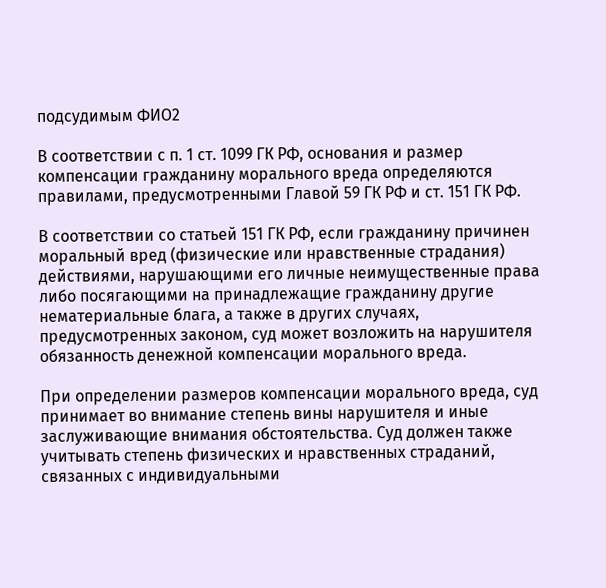подсудимым ФИО2

В соответствии с п. 1 ст. 1099 ГК РФ, основания и размер компенсации гражданину морального вреда определяются правилами, предусмотренными Главой 59 ГК РФ и ст. 151 ГК РФ.

В соответствии со статьей 151 ГК РФ, если гражданину причинен моральный вред (физические или нравственные страдания) действиями, нарушающими его личные неимущественные права либо посягающими на принадлежащие гражданину другие нематериальные блага, а также в других случаях, предусмотренных законом, суд может возложить на нарушителя обязанность денежной компенсации морального вреда.

При определении размеров компенсации морального вреда, суд принимает во внимание степень вины нарушителя и иные заслуживающие внимания обстоятельства. Суд должен также учитывать степень физических и нравственных страданий, связанных с индивидуальными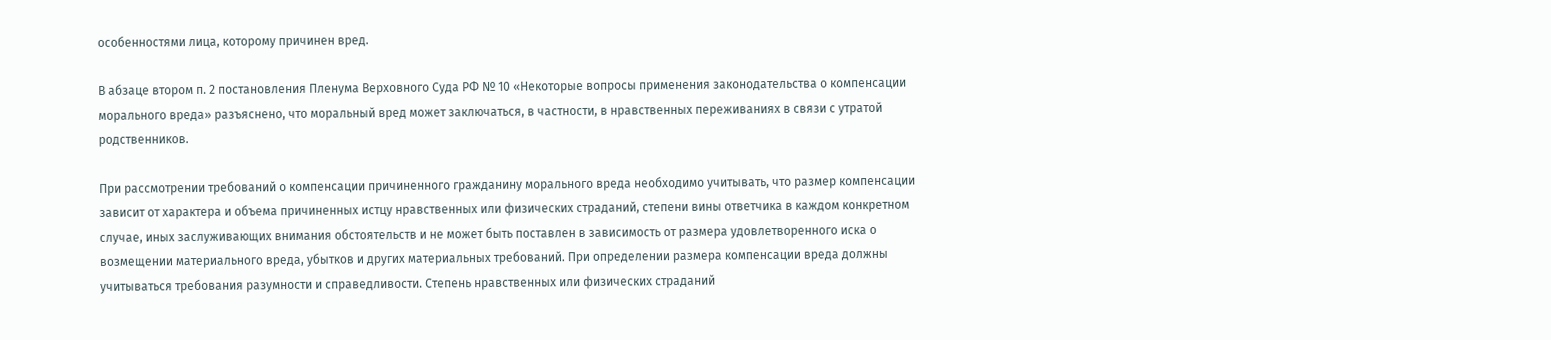особенностями лица, которому причинен вред.

В абзаце втором п. 2 постановления Пленума Верховного Суда РФ № 10 «Некоторые вопросы применения законодательства о компенсации морального вреда» разъяснено, что моральный вред может заключаться, в частности, в нравственных переживаниях в связи с утратой родственников.

При рассмотрении требований о компенсации причиненного гражданину морального вреда необходимо учитывать, что размер компенсации зависит от характера и объема причиненных истцу нравственных или физических страданий, степени вины ответчика в каждом конкретном случае, иных заслуживающих внимания обстоятельств и не может быть поставлен в зависимость от размера удовлетворенного иска о возмещении материального вреда, убытков и других материальных требований. При определении размера компенсации вреда должны учитываться требования разумности и справедливости. Степень нравственных или физических страданий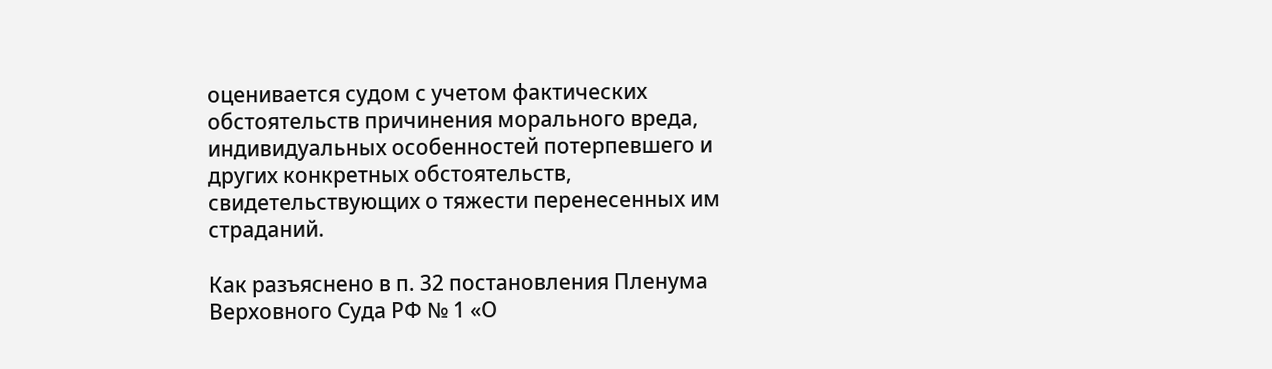оценивается судом с учетом фактических обстоятельств причинения морального вреда, индивидуальных особенностей потерпевшего и других конкретных обстоятельств, свидетельствующих о тяжести перенесенных им страданий.

Как разъяснено в п. 32 постановления Пленума Верховного Суда РФ № 1 «О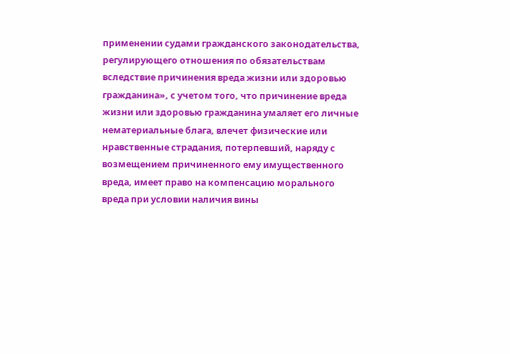применении судами гражданского законодательства, регулирующего отношения по обязательствам вследствие причинения вреда жизни или здоровью гражданина», с учетом того, что причинение вреда жизни или здоровью гражданина умаляет его личные нематериальные блага, влечет физические или нравственные страдания, потерпевший, наряду с возмещением причиненного ему имущественного вреда, имеет право на компенсацию морального вреда при условии наличия вины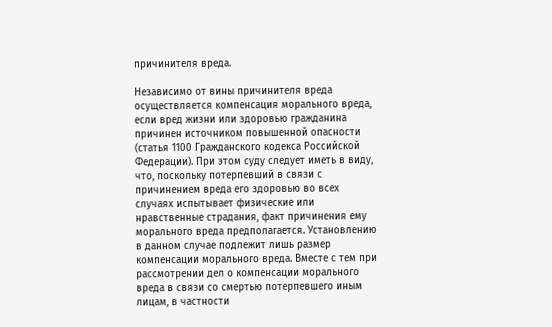причинителя вреда.

Независимо от вины причинителя вреда осуществляется компенсация морального вреда, если вред жизни или здоровью гражданина причинен источником повышенной опасности (статья 1100 Гражданского кодекса Российской Федерации). При этом суду следует иметь в виду, что, поскольку потерпевший в связи с причинением вреда его здоровью во всех случаях испытывает физические или нравственные страдания, факт причинения ему морального вреда предполагается. Установлению в данном случае подлежит лишь размер компенсации морального вреда. Вместе с тем при рассмотрении дел о компенсации морального вреда в связи со смертью потерпевшего иным лицам, в частности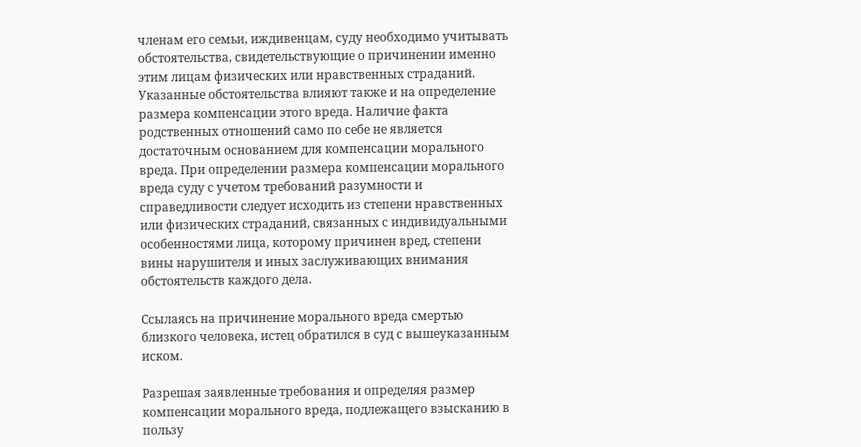членам его семьи, иждивенцам, суду необходимо учитывать обстоятельства, свидетельствующие о причинении именно этим лицам физических или нравственных страданий. Указанные обстоятельства влияют также и на определение размера компенсации этого вреда. Наличие факта родственных отношений само по себе не является достаточным основанием для компенсации морального вреда. При определении размера компенсации морального вреда суду с учетом требований разумности и справедливости следует исходить из степени нравственных или физических страданий, связанных с индивидуальными особенностями лица, которому причинен вред, степени вины нарушителя и иных заслуживающих внимания обстоятельств каждого дела.

Ссылаясь на причинение морального вреда смертью близкого человека, истец обратился в суд с вышеуказанным иском.

Разрешая заявленные требования и определяя размер компенсации морального вреда, подлежащего взысканию в пользу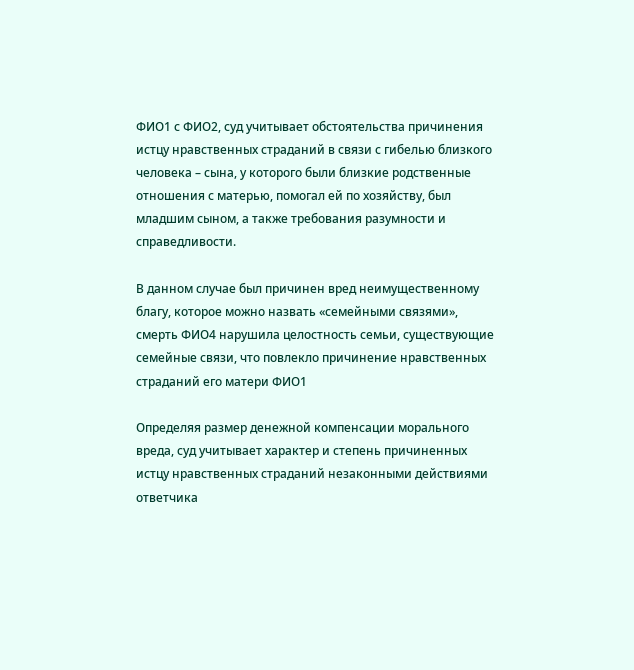ФИО1 с ФИО2, суд учитывает обстоятельства причинения истцу нравственных страданий в связи с гибелью близкого человека – сына, у которого были близкие родственные отношения с матерью, помогал ей по хозяйству, был младшим сыном, а также требования разумности и справедливости.

В данном случае был причинен вред неимущественному благу, которое можно назвать «семейными связями», смерть ФИО4 нарушила целостность семьи, существующие семейные связи, что повлекло причинение нравственных страданий его матери ФИО1

Определяя размер денежной компенсации морального вреда, суд учитывает характер и степень причиненных истцу нравственных страданий незаконными действиями ответчика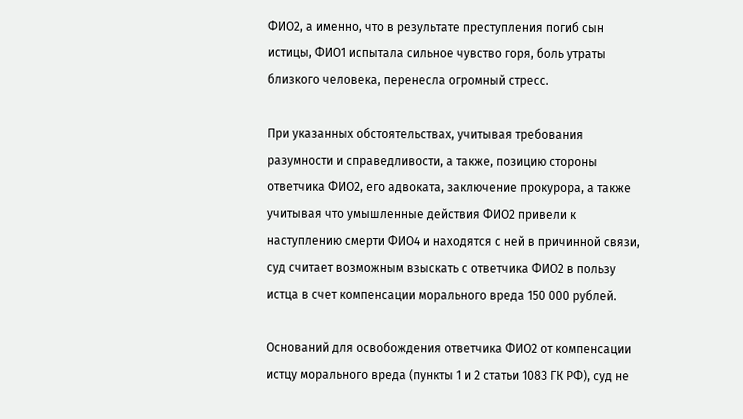ФИО2, а именно, что в результате преступления погиб сын истицы, ФИО1 испытала сильное чувство горя, боль утраты близкого человека, перенесла огромный стресс.

При указанных обстоятельствах, учитывая требования разумности и справедливости, а также, позицию стороны ответчика ФИО2, его адвоката, заключение прокурора, а также учитывая что умышленные действия ФИО2 привели к наступлению смерти ФИО4 и находятся с ней в причинной связи, суд считает возможным взыскать с ответчика ФИО2 в пользу истца в счет компенсации морального вреда 150 000 рублей.

Оснований для освобождения ответчика ФИО2 от компенсации истцу морального вреда (пункты 1 и 2 статьи 1083 ГК РФ), суд не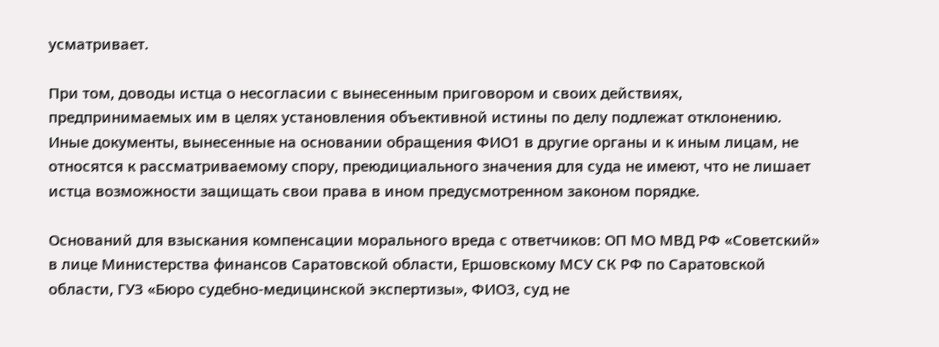усматривает.

При том, доводы истца о несогласии с вынесенным приговором и своих действиях, предпринимаемых им в целях установления объективной истины по делу подлежат отклонению. Иные документы, вынесенные на основании обращения ФИО1 в другие органы и к иным лицам, не относятся к рассматриваемому спору, преюдициального значения для суда не имеют, что не лишает истца возможности защищать свои права в ином предусмотренном законом порядке.

Оснований для взыскания компенсации морального вреда с ответчиков: ОП МО МВД РФ «Советский» в лице Министерства финансов Саратовской области, Ершовскому МСУ СК РФ по Саратовской области, ГУЗ «Бюро судебно-медицинской экспертизы», ФИО3, суд не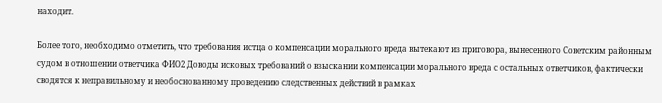находит.

Более того, необходимо отметить, что требования истца о компенсации морального вреда вытекают из приговора, вынесенного Советским районным судом в отношении ответчика ФИО2 Доводы исковых требований о взыскании компенсации морального вреда с остальных ответчиков, фактически сводятся к неправильному и необоснованному проведению следственных действий в рамках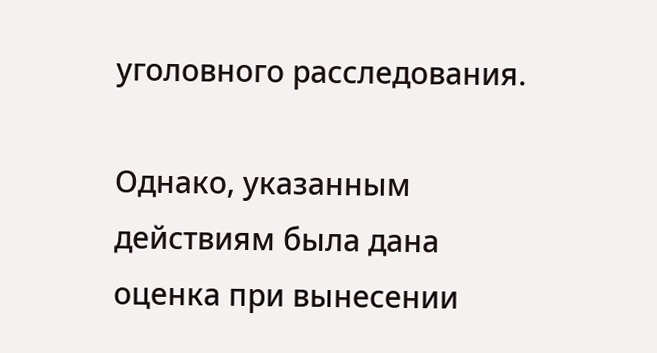уголовного расследования.

Однако, указанным действиям была дана оценка при вынесении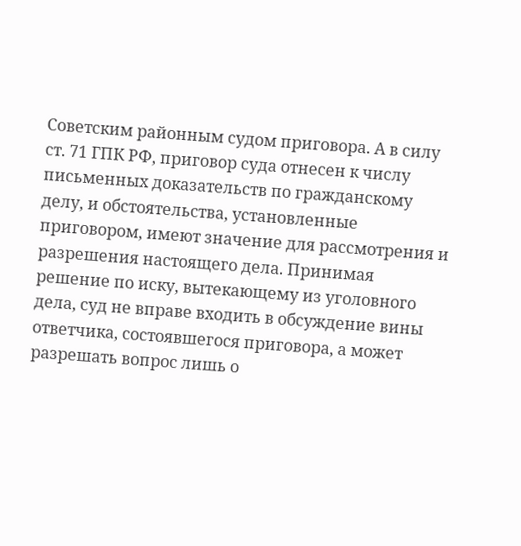Советским районным судом приговора. А в силу ст. 71 ГПК РФ, приговор суда отнесен к числу письменных доказательств по гражданскому делу, и обстоятельства, установленные приговором, имеют значение для рассмотрения и разрешения настоящего дела. Принимая решение по иску, вытекающему из уголовного дела, суд не вправе входить в обсуждение вины ответчика, состоявшегося приговора, а может разрешать вопрос лишь о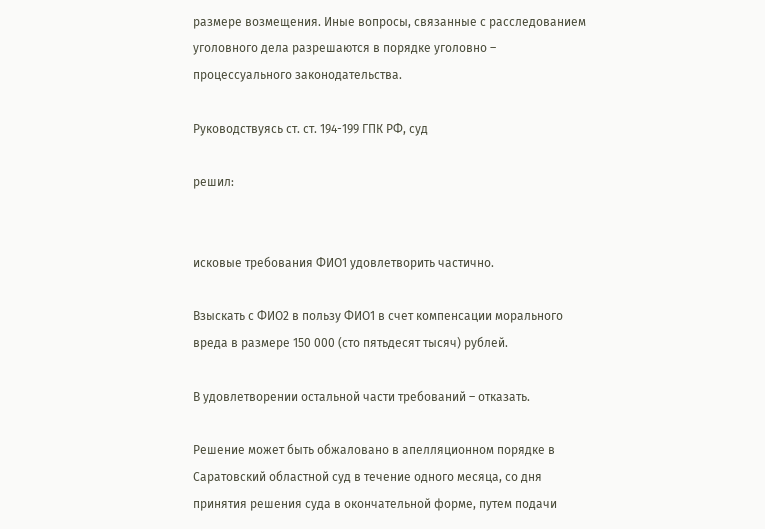размере возмещения. Иные вопросы, связанные с расследованием уголовного дела разрешаются в порядке уголовно – процессуального законодательства.

Руководствуясь ст. ст. 194-199 ГПК РФ, суд

решил:


исковые требования ФИО1 удовлетворить частично.

Взыскать с ФИО2 в пользу ФИО1 в счет компенсации морального вреда в размере 150 000 (сто пятьдесят тысяч) рублей.

В удовлетворении остальной части требований – отказать.

Решение может быть обжаловано в апелляционном порядке в Саратовский областной суд в течение одного месяца, со дня принятия решения суда в окончательной форме, путем подачи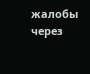жалобы через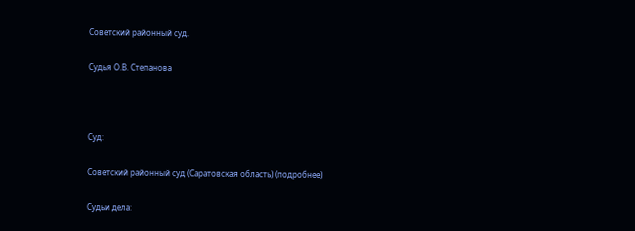Советский районный суд.

Судья О.В. Степанова



Суд:

Советский районный суд (Саратовская область) (подробнее)

Судьи дела: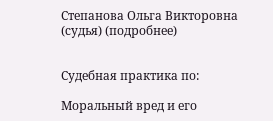Степанова Ольга Викторовна (судья) (подробнее)


Судебная практика по:

Моральный вред и его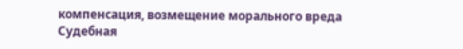компенсация, возмещение морального вреда
Судебная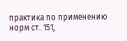практика по применению норм ст. 151,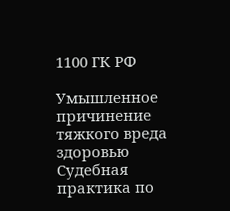1100 ГК РФ

Умышленное причинение тяжкого вреда здоровью
Судебная практика по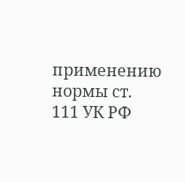применению нормы ст. 111 УК РФ